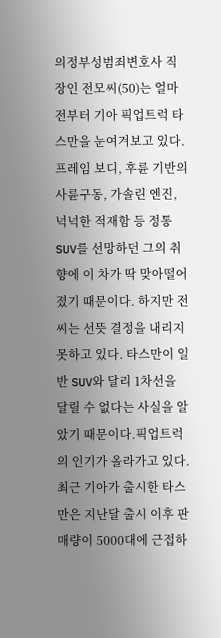의정부성범죄변호사 직장인 전모씨(50)는 얼마 전부터 기아 픽업트럭 타스만을 눈여겨보고 있다. 프레임 보디, 후륜 기반의 사륜구동, 가솔린 엔진, 넉넉한 적재함 등 정통 SUV를 선망하던 그의 취향에 이 차가 딱 맞아떨어졌기 때문이다. 하지만 전씨는 선뜻 결정을 내리지 못하고 있다. 타스만이 일반 SUV와 달리 1차선을 달릴 수 없다는 사실을 알았기 때문이다.픽업트럭의 인기가 올라가고 있다. 최근 기아가 출시한 타스만은 지난달 출시 이후 판매량이 5000대에 근접하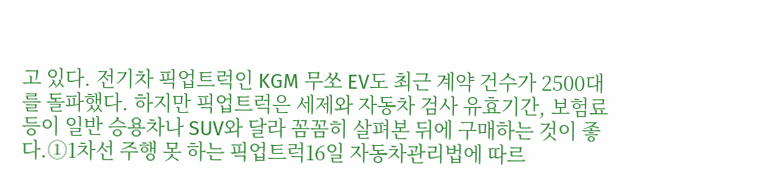고 있다. 전기차 픽업트럭인 KGM 무쏘 EV도 최근 계약 건수가 2500대를 돌파했다. 하지만 픽업트럭은 세제와 자동차 검사 유효기간, 보험료 등이 일반 승용차나 SUV와 달라 꼼꼼히 살펴본 뒤에 구매하는 것이 좋다.①1차선 주행 못 하는 픽업트럭16일 자동차관리법에 따르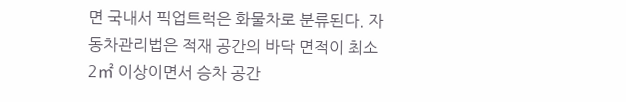면 국내서 픽업트럭은 화물차로 분류된다. 자동차관리법은 적재 공간의 바닥 면적이 최소 2㎡ 이상이면서 승차 공간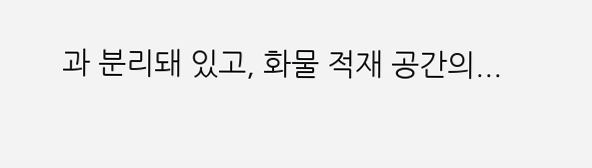과 분리돼 있고, 화물 적재 공간의...